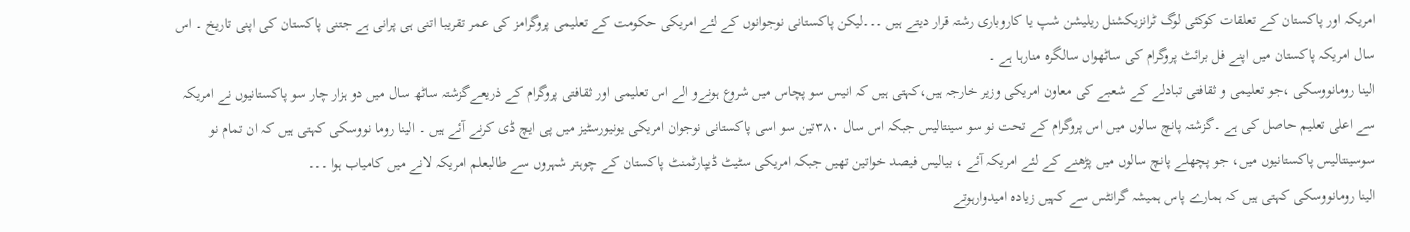امریکہ اور پاکستان کے تعلقات کوکئی لوگ ٹرانزیکشنل ریلیشن شپ یا کاروباری رشتہ قرار دیتے ہیں ۔۔۔لیکن پاکستانی نوجوانوں کے لئے امریکی حکومت کے تعلیمی پروگرامز کی عمر تقریبا اتنی ہی پرانی ہے جتنی پاکستان کی اپنی تاریخ ۔ اس سال امریکہ پاکستان میں اپنے فل برائٹ پروگرام کی ساٹھواں سالگرہ منارہا ہے ۔
الینا رومانووسکی ،جو تعلیمی و ثقافتی تبادلے کے شعبے کی معاون امریکی وزیر خارجہ ہیں،کہتی ہیں کہ انیس سو پچاس میں شروع ہونےو الے اس تعلیمی اور ثقافتی پروگرام کے ذریعےگزشتہ ساٹھ سال میں دو ہزار چار سو پاکستانیوں نے امریکہ سے اعلی تعلیم حاصل کی ہے ۔گزشتہ پانچ سالوں میں اس پروگرام کے تحت نو سو سینتالیس جبکہ اس سال ۳۸۰تین سو اسی پاکستانی نوجوان امریکی یونیورسٹیز میں پی ایچ ڈی کرنے آئے ہیں ۔ الینا روما نووسکی کہتی ہیں کہ ان تمام نو سوسینتالیس پاکستانیوں میں، جو پچھلے پانچ سالوں میں پڑھنے کے لئے امریکہ آئے ، بیالیس فیصد خواتین تھیں جبکہ امریکی سٹیٹ ڈیپارٹمنٹ پاکستان کے چوہتر شہروں سے طالبعلم امریکہ لانے میں کامیاب ہوا ۔۔۔
الینا رومانووسکی کہتی ہیں کہ ہمارے پاس ہمیشہ گرانٹس سے کہیں زیادہ امیدوارہوتے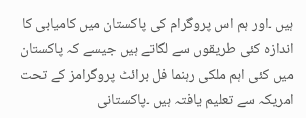ہیں ۔اور ہم اس پروگرام کی پاکستان میں کامیابی کا اندازہ کئی طریقوں سے لگاتے ہیں جیسے کہ پاکستان میں کئی اہم ملکی رہنما فل برائٹ پروگرامز کے تحت امریکہ سے تعلیم یافتہ ہیں ۔پاکستانی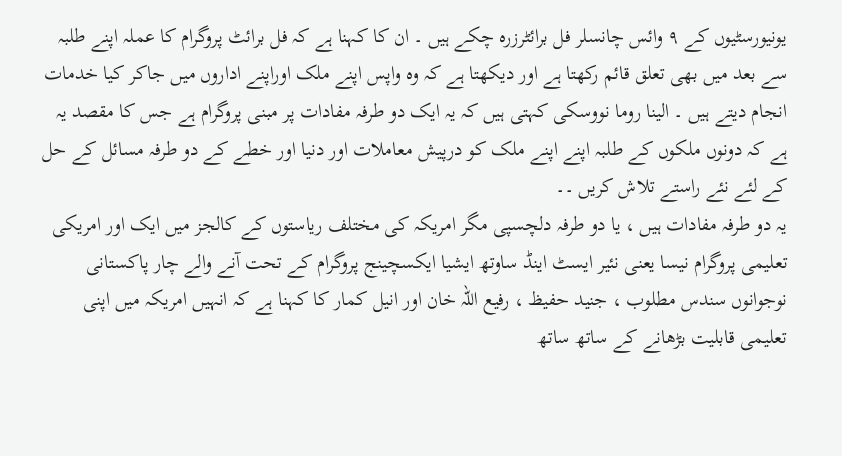یونیورسٹیوں کے ۹ وائس چانسلر فل برائٹرزرہ چکے ہیں ۔ ان کا کہنا ہے کہ فل برائٹ پروگرام کا عملہ اپنے طلبہ سے بعد میں بھی تعلق قائم رکھتا ہے اور دیکھتا ہے کہ وہ واپس اپنے ملک اوراپنے اداروں میں جاکر کیا خدمات انجام دیتے ہیں ۔ الینا روما نووسکی کہتی ہیں کہ یہ ایک دو طرفہ مفادات پر مبنی پروگرام ہے جس کا مقصد یہ ہے کہ دونوں ملکوں کے طلبہ اپنے اپنے ملک کو درپیش معاملات اور دنیا اور خطے کے دو طرفہ مسائل کے حل کے لئے نئے راستے تلاش کریں ۔۔
یہ دو طرفہ مفادات ہیں ، یا دو طرفہ دلچسپی مگر امریکہ کی مختلف ریاستوں کے کالجز میں ایک اور امریکی تعلیمی پروگرام نیسا یعنی نئیر ایسٹ اینڈ ساوتھ ایشیا ایکسچینج پروگرام کے تحت آنے والے چار پاکستانی نوجوانوں سندس مطلوب ، جنید حفیظ ، رفیع اللہ خان اور انیل کمار کا کہنا ہے کہ انہیں امریکہ میں اپنی تعلیمی قابلیت بڑھانے کے ساتھ ساتھ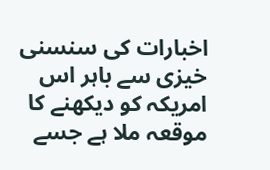اخبارات کی سنسنی خیزی سے باہر اس امریکہ کو دیکھنے کا موقعہ ملا ہے جسے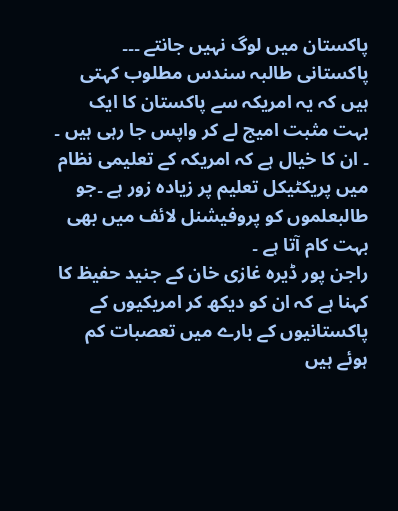پاکستان میں لوگ نہیں جانتے ۔۔۔
پاکستانی طالبہ سندس مطلوب کہتی ہیں کہ یہ امریکہ سے پاکستان کا ایک بہت مثبت امیج لے کر واپس جا رہی ہیں ۔ ۔ ان کا خیال ہے کہ امریکہ کے تعلیمی نظام میں پریکٹیکل تعلیم پر زیادہ زور ہے ۔جو طالبعلموں کو پروفیشنل لائف میں بھی بہت کام آتا ہے ۔
راجن پور ڈیرہ غازی خان کے جنید حفیظ کا کہنا ہے کہ ان کو دیکھ کر امریکیوں کے پاکستانیوں کے بارے میں تعصبات کم ہوئے ہیں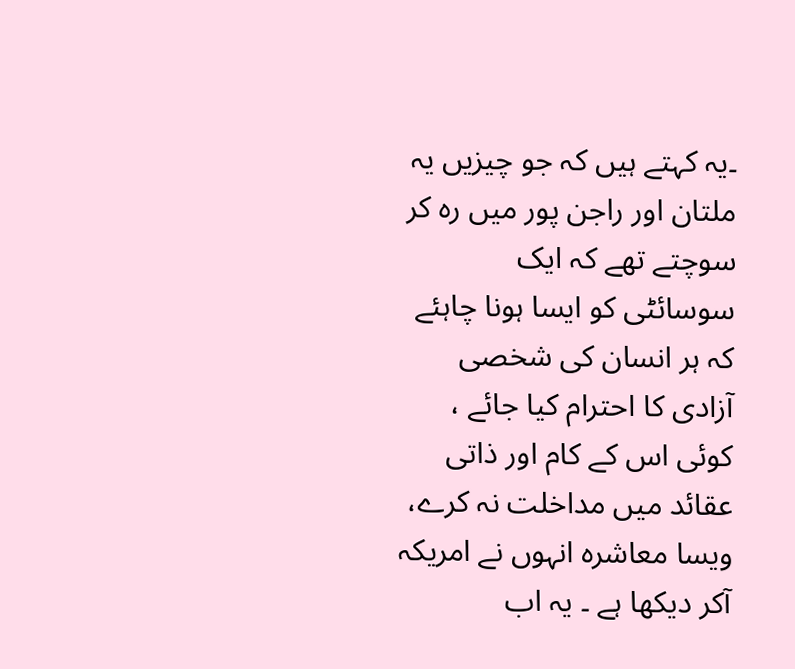۔یہ کہتے ہیں کہ جو چیزیں یہ ملتان اور راجن پور میں رہ کر سوچتے تھے کہ ایک سوسائٹی کو ایسا ہونا چاہئے کہ ہر انسان کی شخصی آزادی کا احترام کیا جائے ، کوئی اس کے کام اور ذاتی عقائد میں مداخلت نہ کرے، ویسا معاشرہ انہوں نے امریکہ آکر دیکھا ہے ۔ یہ اب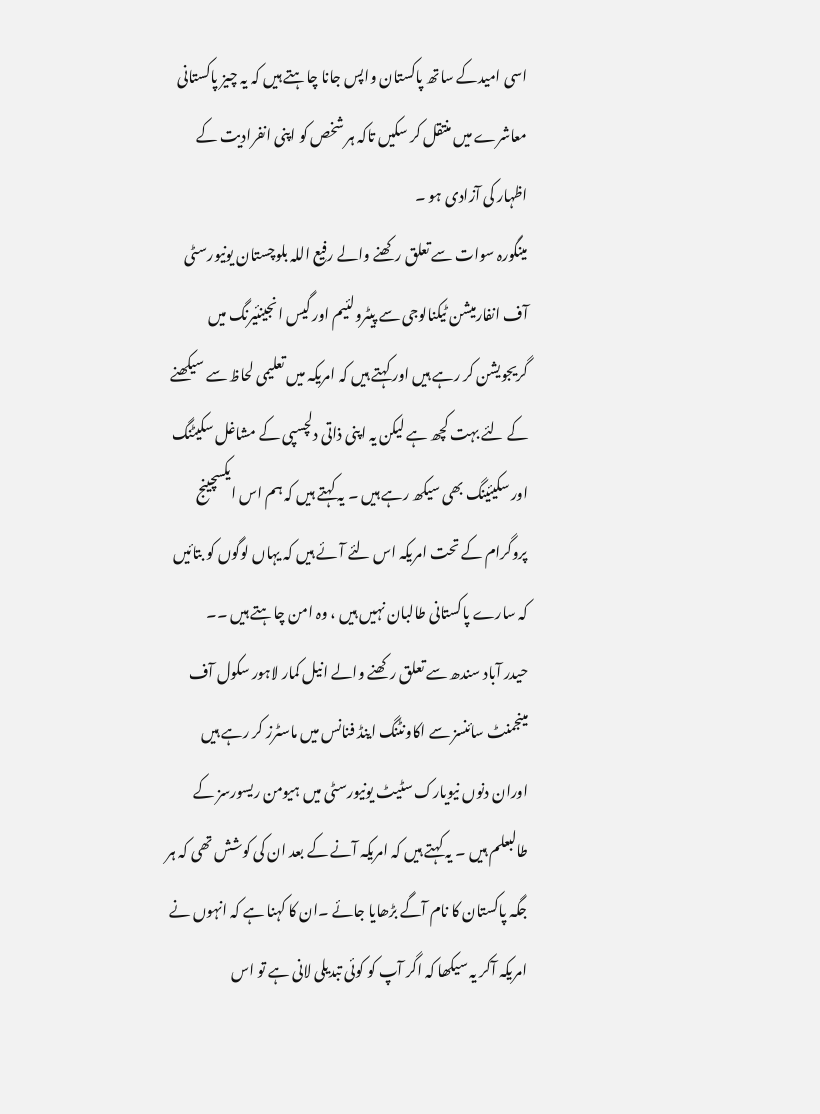اسی امیدکے ساتھ پاکستان واپس جانا چاہتے ہیں کہ یہ چیز پاکستانی معاشرے میں منتقل کر سکیں تاکہ ہر شخص کو اپنی انفرادیت کے اظہار کی آزادی ہو ۔
مینگورہ سوات سے تعلق رکھنے والے رفیع اللہ بلوچستان یونیورسٹی آف انفارمیشن ٹیکنالوجی سے پیٹرولئیم اور گیس انجینئیرنگ میں گریجویشن کر رہے ہیں اور کہتے ہیں کہ امریکہ میں تعلیمی لحاظ سے سیکھنے کے لئے بہت کچھ ہے لیکن یہ اپنی ذاتی دلچسپی کے مشاغل سکیٹنگ اور سکیئینگ بھی سیکھ رہے ہیں ۔ یہ کہتے ہیں کہ ہم اس ایکسچینج پروگرام کے تحت امریکہ اس لئے آئے ہیں کہ یہاں لوگوں کو بتائیں کہ سارے پاکستانی طالبان نہیں ہیں ، وہ امن چاہتے ہیں ۔۔
حیدر آباد سندھ سے تعلق رکھنے والے انیل کمار لاہور سکول آف مینجمنٹ سائنسز سے اکاونٹنگ اینڈ فنانس میں ماسٹرز کر رہے ہیں اوران دنوں نیویارک سٹیٹ یونیورسٹی میں ہیومن ریسورسز کے طالبعلم ہیں ۔ یہ کہتے ہیں کہ امریکہ آنے کے بعد ان کی کوشش تھی کہ ہر جگہ پاکستان کا نام آگے بڑھایا جائے ۔ان کا کہنا ہے کہ انہوں نے امریکہ آکر یہ سیکھا کہ اگر آپ کو کوئی تبدیلی لانی ہے تو اس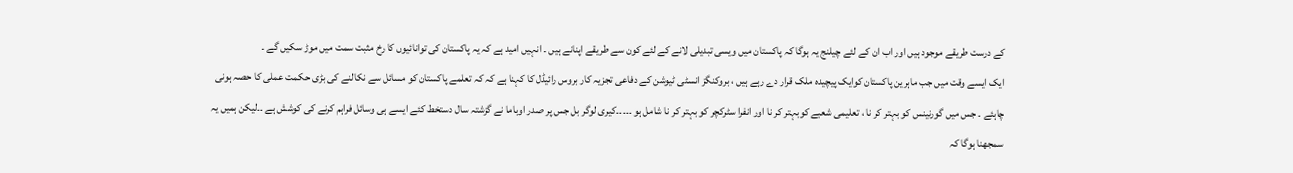کے درست طریقے موجود ہیں اور اب ان کے لئے چیلنج یہ ہوگا کہ پاکستان میں ویسی تبدیلی لانے کے لئے کون سے طریقے اپنانے ہیں ۔ انہیں امید ہے کہ یہ پاکستان کی توانائیوں کا رخ مثبت سمت میں موڑ سکیں گے ۔
ایک ایسے وقت میں جب ماہرین پاکستان کوایک پیچیدہ ملک قرار دے رہے ہیں ، بروکنگز انسٹی ٹیوشن کے دفاعی تجزیہ کار بروس رائیڈل کا کہنا ہے کہ کہ تعلمے پاکستان کو مسائل سے نکالنے کی بڑی حکمت عملی کا حصہ ہونی چاہئے ۔ جس میں گورنینس کو بہتر کر نا ، تعلیمی شعبے کوبہتر کر نا اور انفرا سٹرکچر کو بہتر کر نا شامل ہو ۔۔۔۔۔کیری لوگر بل جس پر صدر اوباما نے گزشتہ سال دستخط کئے ایسے ہی وسائل فراہم کرنے کی کوشش ہے ۔۔لیکن ہمیں یہ سمجھنا ہوگا کہ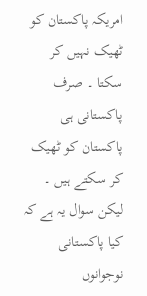امریکہ پاکستان کو ٹھیک نہیں کر سکتا ۔ صرف پاکستانی ہی پاکستان کو ٹھیک کر سکتے ہیں ۔
لیکن سوال یہ ہے کہ کیا پاکستانی نوجوانوں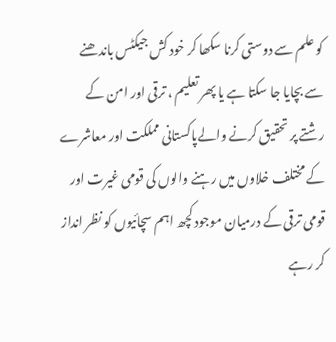کو علم سے دوستی کرنا سکھا کر خود کش جیکٹس باندھنے سے بچایا جا سکتا ہے یا پھر تعلیم ، ترقی اور امن کے رشتے پر تحقیق کرنے والےپاکستانی مملکت اور معاشرے کے مختلف خلاوں میں رہنے والوں کی قومی غیرت اور قومی ترقی کے درمیان موجود کچھ اہم سچائیوں کو نظر انداز کر رہے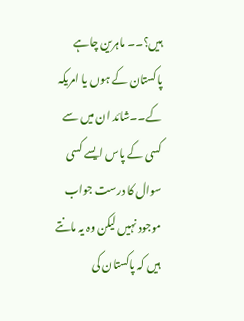ہیں؟۔۔ ماہرین چاہے پاکستان کے ہوں یا امریکہ کے۔۔شائد ان میں سے کسی کے پاس ایسے کسی سوال کا درست جواب موجود نہیں لیکن وہ یہ مانتے ہیں کہ پاکستان کی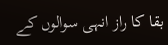بقا کا راز انہی سوالوں کے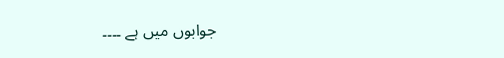جوابوں میں ہے ۔۔۔۔